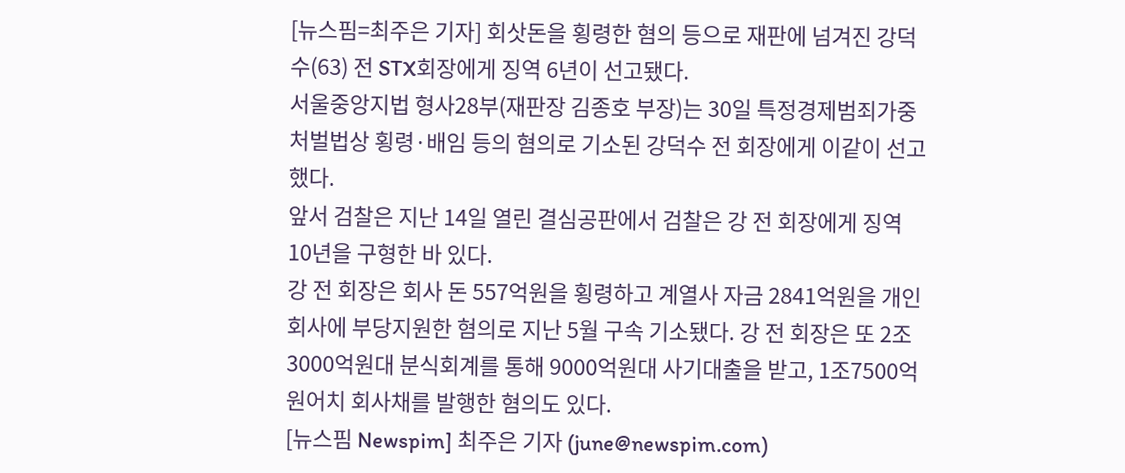[뉴스핌=최주은 기자] 회삿돈을 횡령한 혐의 등으로 재판에 넘겨진 강덕수(63) 전 STX회장에게 징역 6년이 선고됐다.
서울중앙지법 형사28부(재판장 김종호 부장)는 30일 특정경제범죄가중처벌법상 횡령·배임 등의 혐의로 기소된 강덕수 전 회장에게 이같이 선고했다.
앞서 검찰은 지난 14일 열린 결심공판에서 검찰은 강 전 회장에게 징역 10년을 구형한 바 있다.
강 전 회장은 회사 돈 557억원을 횡령하고 계열사 자금 2841억원을 개인회사에 부당지원한 혐의로 지난 5월 구속 기소됐다. 강 전 회장은 또 2조3000억원대 분식회계를 통해 9000억원대 사기대출을 받고, 1조7500억원어치 회사채를 발행한 혐의도 있다.
[뉴스핌 Newspim] 최주은 기자 (june@newspim.com)